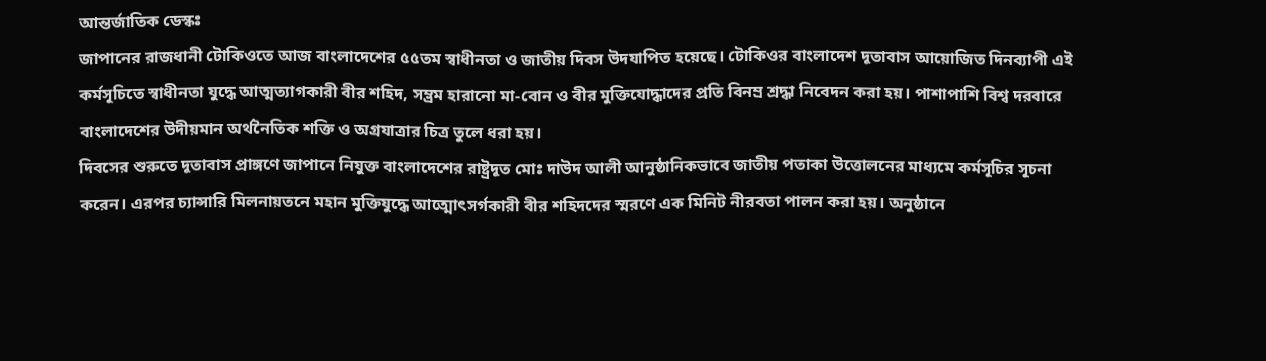আন্তর্জাতিক ডেস্কঃ
জাপানের রাজধানী টোকিওতে আজ বাংলাদেশের ৫৫তম স্বাধীনতা ও জাতীয় দিবস উদযাপিত হয়েছে। টোকিওর বাংলাদেশ দূতাবাস আয়োজিত দিনব্যাপী এই কর্মসূচিতে স্বাধীনতা যুদ্ধে আত্মত্যাগকারী বীর শহিদ, সম্ভ্রম হারানো মা-বোন ও বীর মুক্তিযোদ্ধাদের প্রতি বিনম্র শ্রদ্ধা নিবেদন করা হয়। পাশাপাশি বিশ্ব দরবারে বাংলাদেশের উদীয়মান অর্থনৈতিক শক্তি ও অগ্রযাত্রার চিত্র তুলে ধরা হয়।
দিবসের শুরুতে দূতাবাস প্রাঙ্গণে জাপানে নিযুক্ত বাংলাদেশের রাষ্ট্রদূত মোঃ দাউদ আলী আনুষ্ঠানিকভাবে জাতীয় পতাকা উত্তোলনের মাধ্যমে কর্মসূচির সূচনা করেন। এরপর চ্যান্সারি মিলনায়তনে মহান মুক্তিযুদ্ধে আত্মোৎসর্গকারী বীর শহিদদের স্মরণে এক মিনিট নীরবতা পালন করা হয়। অনুষ্ঠানে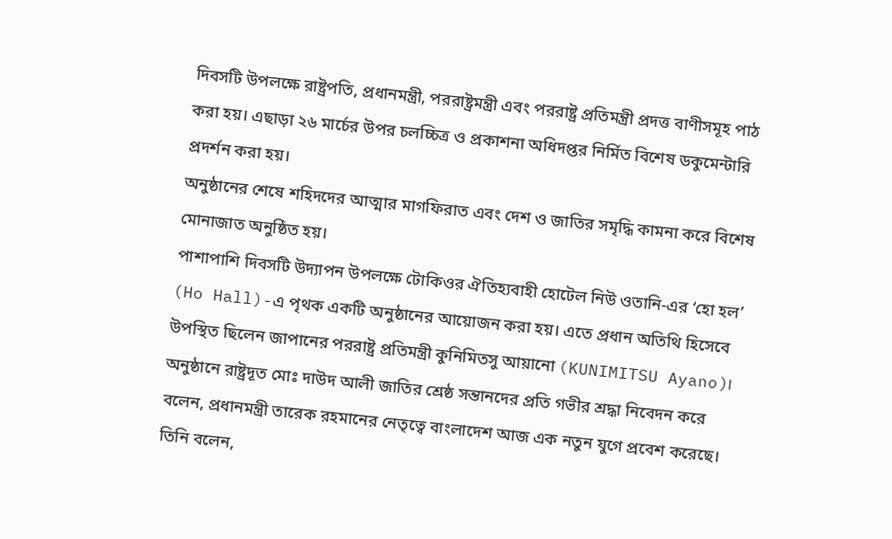দিবসটি উপলক্ষে রাষ্ট্রপতি, প্রধানমন্ত্রী, পররাষ্ট্রমন্ত্রী এবং পররাষ্ট্র প্রতিমন্ত্রী প্রদত্ত বাণীসমূহ পাঠ করা হয়। এছাড়া ২৬ মার্চের উপর চলচ্চিত্র ও প্রকাশনা অধিদপ্তর নির্মিত বিশেষ ডকুমেন্টারি প্রদর্শন করা হয়।
অনুষ্ঠানের শেষে শহিদদের আত্মার মাগফিরাত এবং দেশ ও জাতির সমৃদ্ধি কামনা করে বিশেষ মোনাজাত অনুষ্ঠিত হয়।
পাশাপাশি দিবসটি উদ্যাপন উপলক্ষে টোকিওর ঐতিহ্যবাহী হোটেল নিউ ওতানি-এর ‘হো হল’ (Ho Hall)-এ পৃথক একটি অনুষ্ঠানের আয়োজন করা হয়। এতে প্রধান অতিথি হিসেবে উপস্থিত ছিলেন জাপানের পররাষ্ট্র প্রতিমন্ত্রী কুনিমিতসু আয়ানো (KUNIMITSU Ayano)।
অনুষ্ঠানে রাষ্ট্রদূত মোঃ দাউদ আলী জাতির শ্রেষ্ঠ সন্তানদের প্রতি গভীর শ্রদ্ধা নিবেদন করে বলেন, প্রধানমন্ত্রী তারেক রহমানের নেতৃত্বে বাংলাদেশ আজ এক নতুন যুগে প্রবেশ করেছে। তিনি বলেন,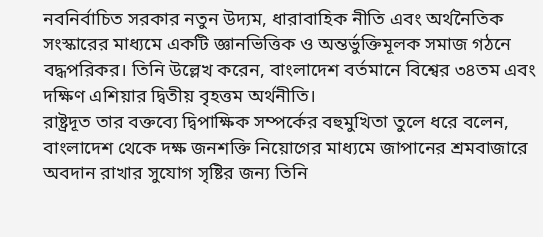নবনির্বাচিত সরকার নতুন উদ্যম, ধারাবাহিক নীতি এবং অর্থনৈতিক সংস্কারের মাধ্যমে একটি জ্ঞানভিত্তিক ও অন্তর্ভুক্তিমূলক সমাজ গঠনে বদ্ধপরিকর। তিনি উল্লেখ করেন, বাংলাদেশ বর্তমানে বিশ্বের ৩৪তম এবং দক্ষিণ এশিয়ার দ্বিতীয় বৃহত্তম অর্থনীতি।
রাষ্ট্রদূত তার বক্তব্যে দ্বিপাক্ষিক সম্পর্কের বহুমুখিতা তুলে ধরে বলেন, বাংলাদেশ থেকে দক্ষ জনশক্তি নিয়োগের মাধ্যমে জাপানের শ্রমবাজারে অবদান রাখার সুযোগ সৃষ্টির জন্য তিনি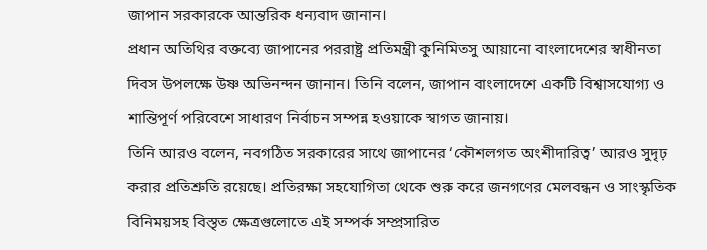জাপান সরকারকে আন্তরিক ধন্যবাদ জানান।
প্রধান অতিথির বক্তব্যে জাপানের পররাষ্ট্র প্রতিমন্ত্রী কুনিমিতসু আয়ানো বাংলাদেশের স্বাধীনতা দিবস উপলক্ষে উষ্ণ অভিনন্দন জানান। তিনি বলেন, জাপান বাংলাদেশে একটি বিশ্বাসযোগ্য ও শান্তিপূর্ণ পরিবেশে সাধারণ নির্বাচন সম্পন্ন হওয়াকে স্বাগত জানায়।
তিনি আরও বলেন, নবগঠিত সরকারের সাথে জাপানের ‘কৌশলগত অংশীদারিত্ব’ আরও সুদৃঢ় করার প্রতিশ্রুতি রয়েছে। প্রতিরক্ষা সহযোগিতা থেকে শুরু করে জনগণের মেলবন্ধন ও সাংস্কৃতিক বিনিময়সহ বিস্তৃত ক্ষেত্রগুলোতে এই সম্পর্ক সম্প্রসারিত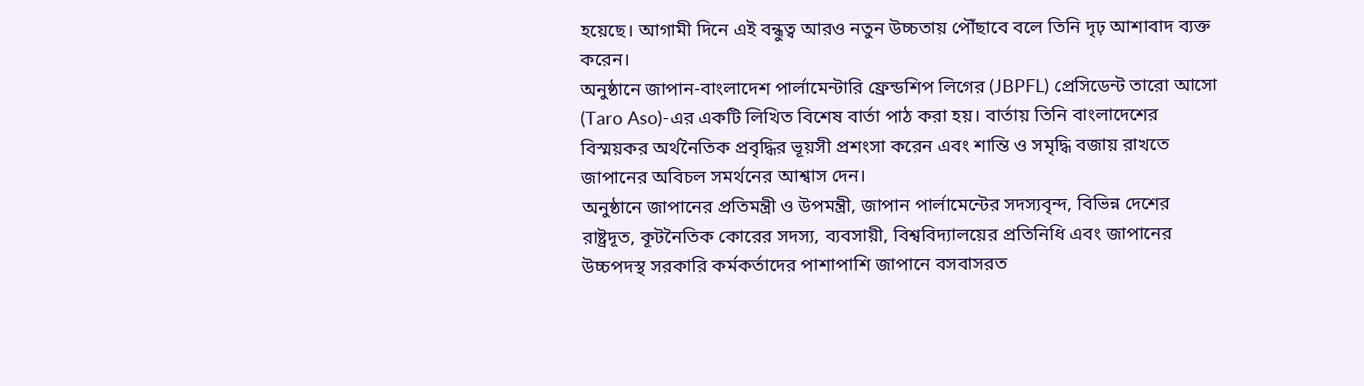হয়েছে। আগামী দিনে এই বন্ধুত্ব আরও নতুন উচ্চতায় পৌঁছাবে বলে তিনি দৃঢ় আশাবাদ ব্যক্ত করেন।
অনুষ্ঠানে জাপান-বাংলাদেশ পার্লামেন্টারি ফ্রেন্ডশিপ লিগের (JBPFL) প্রেসিডেন্ট তারো আসো (Taro Aso)-এর একটি লিখিত বিশেষ বার্তা পাঠ করা হয়। বার্তায় তিনি বাংলাদেশের বিস্ময়কর অর্থনৈতিক প্রবৃদ্ধির ভূয়সী প্রশংসা করেন এবং শান্তি ও সমৃদ্ধি বজায় রাখতে জাপানের অবিচল সমর্থনের আশ্বাস দেন।
অনুষ্ঠানে জাপানের প্রতিমন্ত্রী ও উপমন্ত্রী, জাপান পার্লামেন্টের সদস্যবৃন্দ, বিভিন্ন দেশের রাষ্ট্রদূত, কূটনৈতিক কোরের সদস্য, ব্যবসায়ী, বিশ্ববিদ্যালয়ের প্রতিনিধি এবং জাপানের উচ্চপদস্থ সরকারি কর্মকর্তাদের পাশাপাশি জাপানে বসবাসরত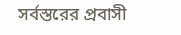সর্বস্তরের প্রবাসী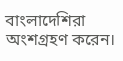বাংলাদেশিরা অংশগ্রহণ করেন।